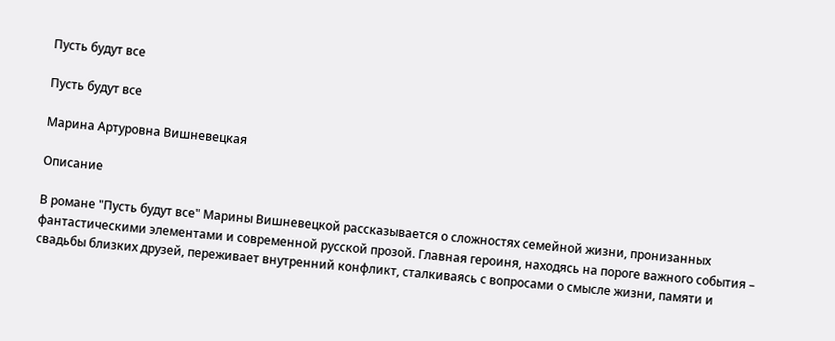Пусть будут все

Пусть будут все

Марина Артуровна Вишневецкая

Описание

В романе "Пусть будут все" Марины Вишневецкой рассказывается о сложностях семейной жизни, пронизанных фантастическими элементами и современной русской прозой. Главная героиня, находясь на пороге важного события – свадьбы близких друзей, переживает внутренний конфликт, сталкиваясь с вопросами о смысле жизни, памяти и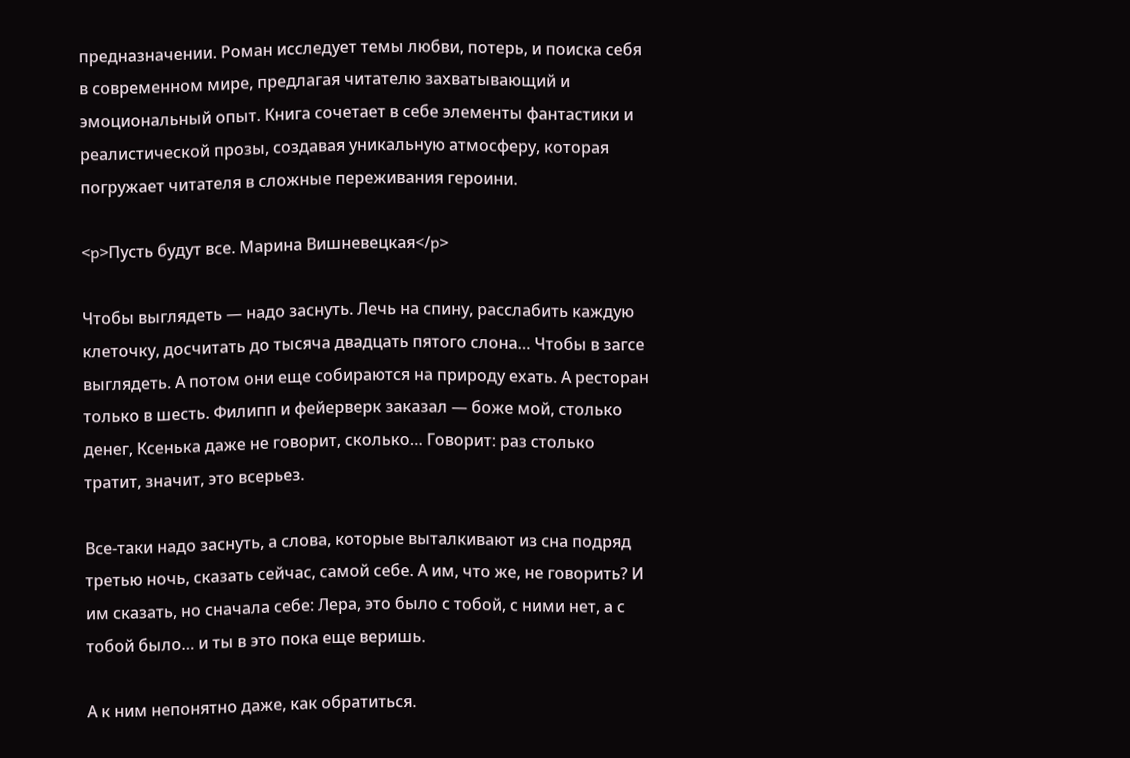предназначении. Роман исследует темы любви, потерь, и поиска себя в современном мире, предлагая читателю захватывающий и эмоциональный опыт. Книга сочетает в себе элементы фантастики и реалистической прозы, создавая уникальную атмосферу, которая погружает читателя в сложные переживания героини.

<p>Пусть будут все. Марина Вишневецкая</p>

Чтобы выглядеть — надо заснуть. Лечь на спину, расслабить каждую клеточку, досчитать до тысяча двадцать пятого слона… Чтобы в загсе выглядеть. А потом они еще собираются на природу ехать. А ресторан только в шесть. Филипп и фейерверк заказал — боже мой, столько денег, Ксенька даже не говорит, сколько… Говорит: раз столько тратит, значит, это всерьез.

Все-таки надо заснуть, а слова, которые выталкивают из сна подряд третью ночь, сказать сейчас, самой себе. А им, что же, не говорить? И им сказать, но сначала себе: Лера, это было с тобой, с ними нет, а с тобой было… и ты в это пока еще веришь.

А к ним непонятно даже, как обратиться.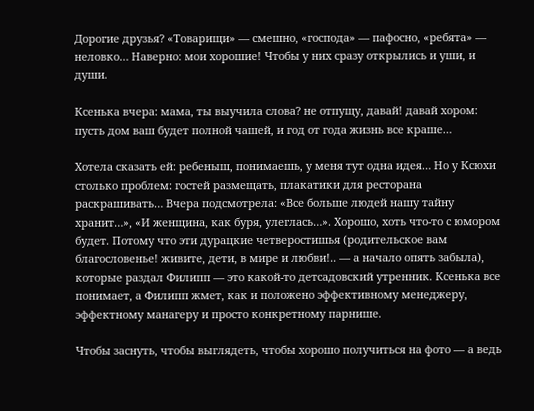Дорогие друзья? «Товарищи» — смешно, «господа» — пафосно, «ребята» — неловко… Наверно: мои хорошие! Чтобы у них сразу открылись и уши, и души.

Ксенька вчера: мама, ты выучила слова? не отпущу, давай! давай хором: пусть дом ваш будет полной чашей, и год от года жизнь все краше…

Хотела сказать ей: ребеныш, понимаешь, у меня тут одна идея… Но у Ксюхи столько проблем: гостей размещать, плакатики для ресторана раскрашивать… Вчера подсмотрела: «Все больше людей нашу тайну хранит…», «И женщина, как буря, улеглась…». Хорошо, хоть что-то с юмором будет. Потому что эти дурацкие четверостишья (родительское вам благословенье! живите, дети, в мире и любви!.. — а начало опять забыла), которые раздал Филипп — это какой-то детсадовский утренник. Ксенька все понимает, а Филипп жмет, как и положено эффективному менеджеру, эффектному манагеру и просто конкретному парнише.

Чтобы заснуть, чтобы выглядеть, чтобы хорошо получиться на фото — а ведь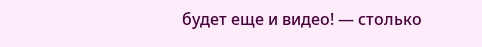будет еще и видео! — столько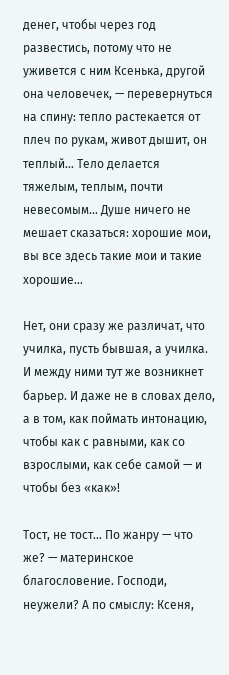денег, чтобы через год развестись, потому что не уживется с ним Ксенька, другой она человечек, — перевернуться на спину: тепло растекается от плеч по рукам, живот дышит, он теплый… Тело делается тяжелым, теплым, почти невесомым… Душе ничего не мешает сказаться: хорошие мои, вы все здесь такие мои и такие хорошие…

Нет, они сразу же различат, что училка, пусть бывшая, а училка. И между ними тут же возникнет барьер. И даже не в словах дело, а в том, как поймать интонацию, чтобы как с равными, как со взрослыми, как себе самой — и чтобы без «как»!

Тост, не тост… По жанру — что же? — материнское благословение. Господи, неужели? А по смыслу: Ксеня,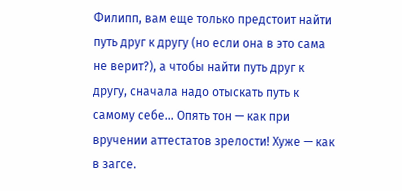Филипп, вам еще только предстоит найти путь друг к другу (но если она в это сама не верит?), а чтобы найти путь друг к другу, сначала надо отыскать путь к самому себе… Опять тон — как при вручении аттестатов зрелости! Хуже — как в загсе.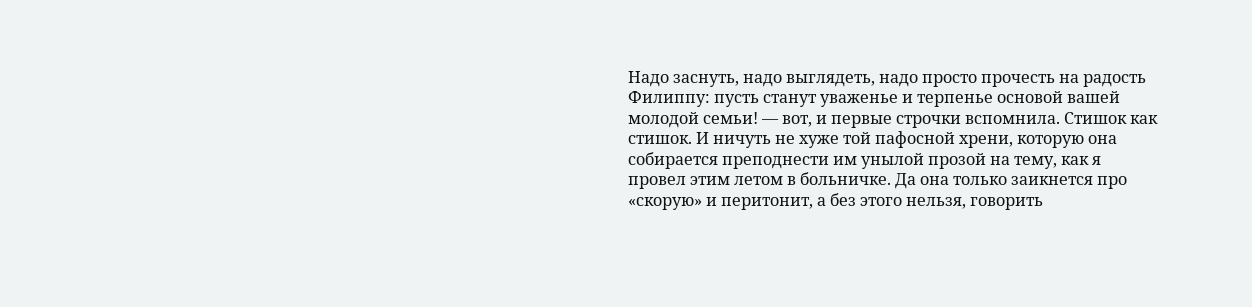Надо заснуть, надо выглядеть, надо просто прочесть на радость Филиппу: пусть станут уваженье и терпенье основой вашей молодой семьи! — вот, и первые строчки вспомнила. Стишок как стишок. И ничуть не хуже той пафосной хрени, которую она собирается преподнести им унылой прозой на тему, как я провел этим летом в больничке. Да она только заикнется про «скорую» и перитонит, а без этого нельзя, говорить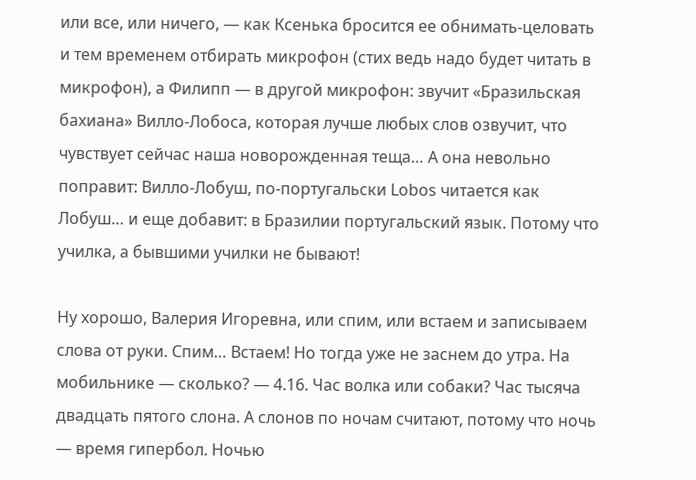или все, или ничего, — как Ксенька бросится ее обнимать-целовать и тем временем отбирать микрофон (стих ведь надо будет читать в микрофон), а Филипп — в другой микрофон: звучит «Бразильская бахиана» Вилло-Лобоса, которая лучше любых слов озвучит, что чувствует сейчас наша новорожденная теща… А она невольно поправит: Вилло-Лобуш, по-португальски Lobos читается как Лобуш… и еще добавит: в Бразилии португальский язык. Потому что училка, а бывшими училки не бывают!

Ну хорошо, Валерия Игоревна, или спим, или встаем и записываем слова от руки. Спим… Встаем! Но тогда уже не заснем до утра. На мобильнике — сколько? — 4.16. Час волка или собаки? Час тысяча двадцать пятого слона. А слонов по ночам считают, потому что ночь — время гипербол. Ночью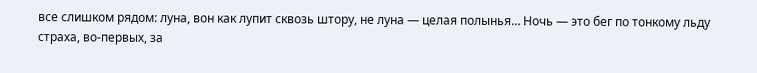все слишком рядом: луна, вон как лупит сквозь штору, не луна — целая полынья… Ночь — это бег по тонкому льду страха, во-первых, за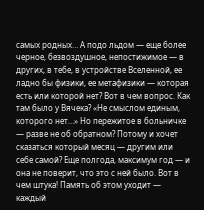самых родных… А подо льдом — еще более черное, безвоздушное, непостижимое — в других, в тебе, в устройстве Вселенной, ее ладно бы физики, ее метафизики — которая есть или которой нет? Вот в чем вопрос. Как там было у Вячека? «Не смыслом единым, которого нет…» Но пережитое в больничке — разве не об обратном? Потому и хочет сказаться который месяц — другим или себе самой? Еще полгода, максимум год — и она не поверит, что это с ней было. Вот в чем штука! Память об этом уходит — каждый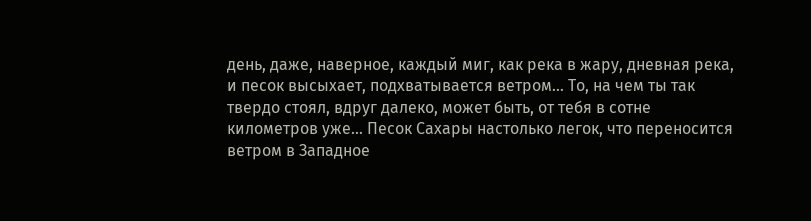день, даже, наверное, каждый миг, как река в жару, дневная река, и песок высыхает, подхватывается ветром… То, на чем ты так твердо стоял, вдруг далеко, может быть, от тебя в сотне километров уже… Песок Сахары настолько легок, что переносится ветром в Западное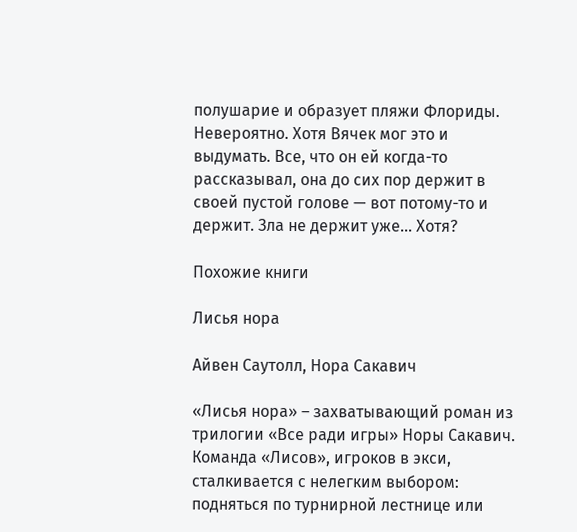полушарие и образует пляжи Флориды. Невероятно. Хотя Вячек мог это и выдумать. Все, что он ей когда-то рассказывал, она до сих пор держит в своей пустой голове — вот потому-то и держит. Зла не держит уже… Хотя?

Похожие книги

Лисья нора

Айвен Саутолл, Нора Сакавич

«Лисья нора» – захватывающий роман из трилогии «Все ради игры» Норы Сакавич. Команда «Лисов», игроков в экси, сталкивается с нелегким выбором: подняться по турнирной лестнице или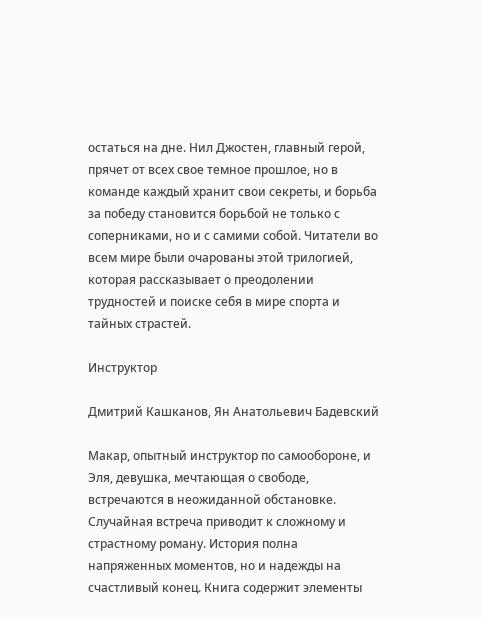остаться на дне. Нил Джостен, главный герой, прячет от всех свое темное прошлое, но в команде каждый хранит свои секреты, и борьба за победу становится борьбой не только с соперниками, но и с самими собой. Читатели во всем мире были очарованы этой трилогией, которая рассказывает о преодолении трудностей и поиске себя в мире спорта и тайных страстей.

Инструктор

Дмитрий Кашканов, Ян Анатольевич Бадевский

Макар, опытный инструктор по самообороне, и Эля, девушка, мечтающая о свободе, встречаются в неожиданной обстановке. Случайная встреча приводит к сложному и страстному роману. История полна напряженных моментов, но и надежды на счастливый конец. Книга содержит элементы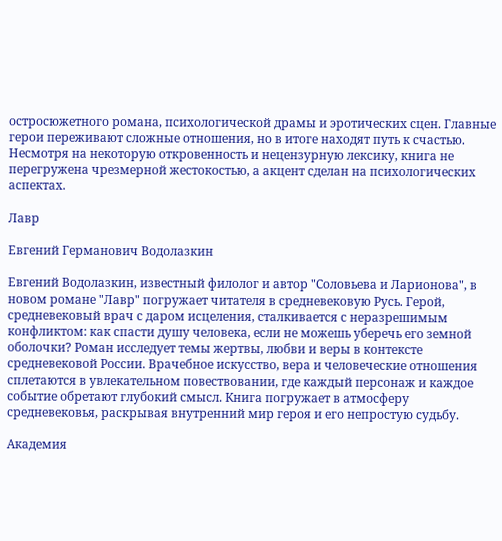остросюжетного романа, психологической драмы и эротических сцен. Главные герои переживают сложные отношения, но в итоге находят путь к счастью. Несмотря на некоторую откровенность и нецензурную лексику, книга не перегружена чрезмерной жестокостью, а акцент сделан на психологических аспектах.

Лавр

Евгений Германович Водолазкин

Евгений Водолазкин, известный филолог и автор "Соловьева и Ларионова", в новом романе "Лавр" погружает читателя в средневековую Русь. Герой, средневековый врач с даром исцеления, сталкивается с неразрешимым конфликтом: как спасти душу человека, если не можешь уберечь его земной оболочки? Роман исследует темы жертвы, любви и веры в контексте средневековой России. Врачебное искусство, вера и человеческие отношения сплетаются в увлекательном повествовании, где каждый персонаж и каждое событие обретают глубокий смысл. Книга погружает в атмосферу средневековья, раскрывая внутренний мир героя и его непростую судьбу.

Академия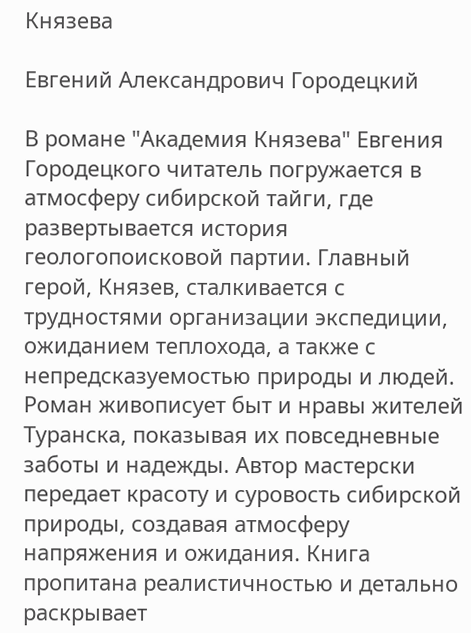Князева

Евгений Александрович Городецкий

В романе "Академия Князева" Евгения Городецкого читатель погружается в атмосферу сибирской тайги, где развертывается история геологопоисковой партии. Главный герой, Князев, сталкивается с трудностями организации экспедиции, ожиданием теплохода, а также с непредсказуемостью природы и людей. Роман живописует быт и нравы жителей Туранска, показывая их повседневные заботы и надежды. Автор мастерски передает красоту и суровость сибирской природы, создавая атмосферу напряжения и ожидания. Книга пропитана реалистичностью и детально раскрывает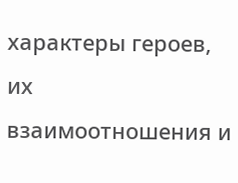характеры героев, их взаимоотношения и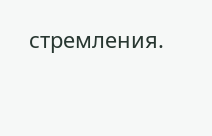стремления.